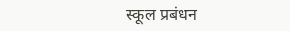स्कूल प्रबंधन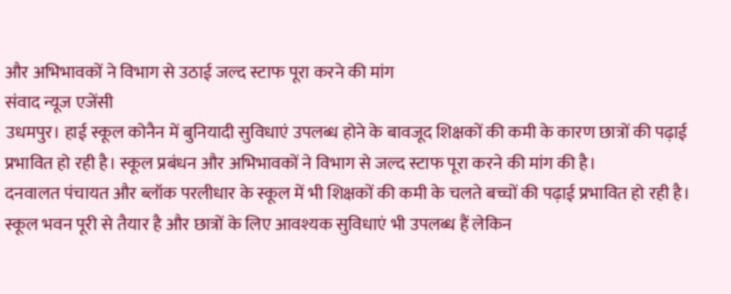और अभिभावकों ने विभाग से उठाई जल्द स्टाफ पूरा करने की मांग
संवाद न्यूज एजेंसी
उधमपुर। हाई स्कूल कोनैन में बुनियादी सुविधाएं उपलब्ध होने के बावजूद शिक्षकों की कमी के कारण छात्रों की पढ़ाई प्रभावित हो रही है। स्कूल प्रबंधन और अभिभावकों ने विभाग से जल्द स्टाफ पूरा करने की मांग की है।
दनवालत पंचायत और ब्लॉक परलीधार के स्कूल में भी शिक्षकों की कमी के चलते बच्चों की पढ़ाई प्रभावित हो रही है। स्कूल भवन पूरी से तैयार है और छात्रों के लिए आवश्यक सुविधाएं भी उपलब्ध हैं लेकिन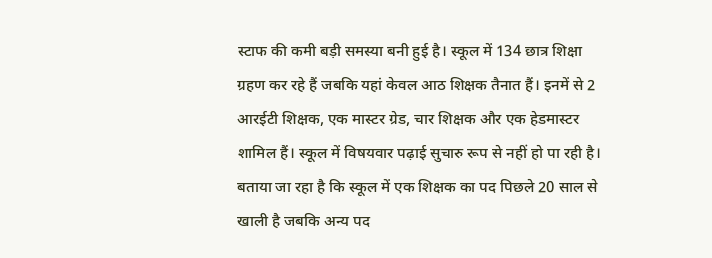स्टाफ की कमी बड़ी समस्या बनी हुई है। स्कूल में 134 छात्र शिक्षा ग्रहण कर रहे हैं जबकि यहां केवल आठ शिक्षक तैनात हैं। इनमें से 2 आरईटी शिक्षक, एक मास्टर ग्रेड, चार शिक्षक और एक हेडमास्टर शामिल हैं। स्कूल में विषयवार पढ़ाई सुचारु रूप से नहीं हो पा रही है।
बताया जा रहा है कि स्कूल में एक शिक्षक का पद पिछले 20 साल से खाली है जबकि अन्य पद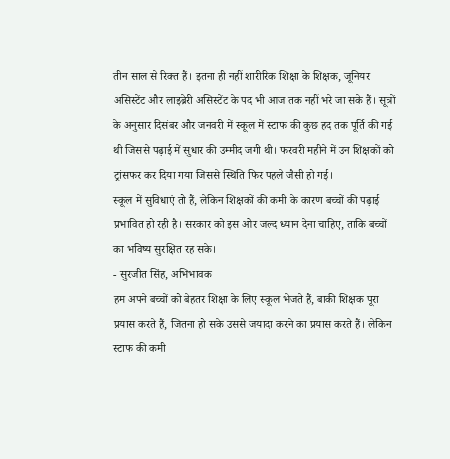तीन साल से रिक्त हैं। इतना ही नहीं शारीरिक शिक्षा के शिक्षक, जूनियर असिस्टेंट और लाइब्रेरी असिस्टेंट के पद भी आज तक नहीं भरे जा सके हैं। सूत्रों के अनुसार दिसंबर और जनवरी में स्कूल में स्टाफ की कुछ हद तक पूर्ति की गई थी जिससे पढ़ाई में सुधार की उम्मीद जगी थी। फरवरी महीने में उन शिक्षकों को ट्रांसफर कर दिया गया जिससे स्थिति फिर पहले जैसी हो गई।
स्कूल में सुविधाएं तो हैं, लेकिन शिक्षकों की कमी के कारण बच्चों की पढ़ाई प्रभावित हो रही है। सरकार को इस ओर जल्द ध्यान देना चाहिए, ताकि बच्चों का भविष्य सुरक्षित रह सके।
- सुरजीत सिंह, अभिभावक
हम अपने बच्चों को बेहतर शिक्षा के लिए स्कूल भेजते हैं, बाकी शिक्षक पूरा प्रयास करते हैं, जितना हो सके उससे जयादा करने का प्रयास करते हैं। लेकिन स्टाफ की कमी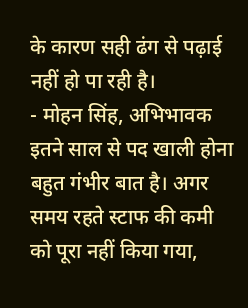के कारण सही ढंग से पढ़ाई नहीं हो पा रही है।
- मोहन सिंह, अभिभावक
इतने साल से पद खाली होना बहुत गंभीर बात है। अगर समय रहते स्टाफ की कमी को पूरा नहीं किया गया,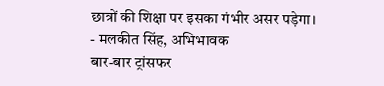छात्रों की शिक्षा पर इसका गंभीर असर पड़ेगा।
- मलकीत सिंह, अभिभावक
बार-बार ट्रांसफर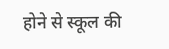होने से स्कूल की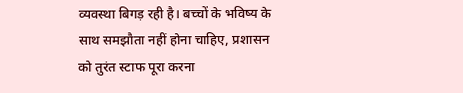व्यवस्था बिगड़ रही है। बच्चों के भविष्य के साथ समझौता नहीं होना चाहिए, प्रशासन को तुरंत स्टाफ पूरा करना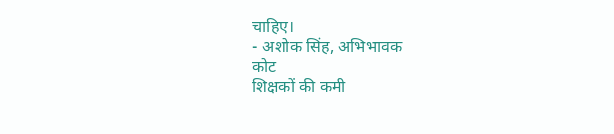चाहिए।
- अशोक सिंह, अभिभावक
कोट
शिक्षकों की कमी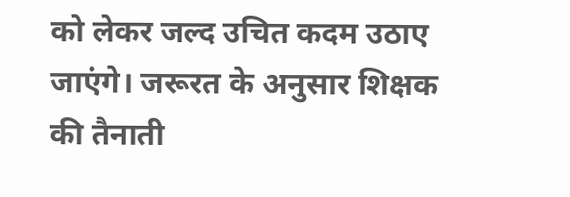को लेकर जल्द उचित कदम उठाए जाएंगे। जरूरत के अनुसार शिक्षक की तैनाती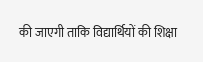की जाएगी ताकि विद्यार्थियों की शिक्षा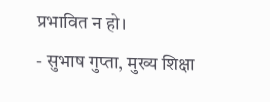प्रभावित न हो।
- सुभाष गुप्ता, मुख्य शिक्षा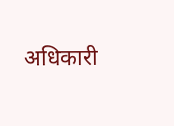अधिकारी